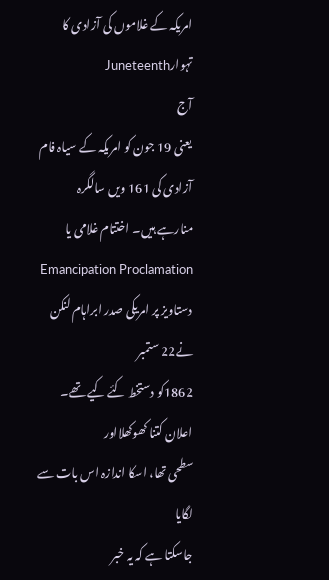امریکہ کے غلاموں کی آزادی کا تہوارJuneteenth
آج
یعنی 19 جون کو امریکہ کے سیاہ فام آزادی کی 161 ویں سالگرہ
منارہے ہیں۔ اختتام غلامی یا Emancipation Proclamation دستاویز پر امریکی صدر ابراہام لنکن نے22 ستمبر
1862کو دستخط کئے کیے تھے۔
اعلان کتنا کھوکھلااور
سطحی تھا، اسکا اندازہ اس بات سے لگایا
جاسکتا ہے کہ یہ خبر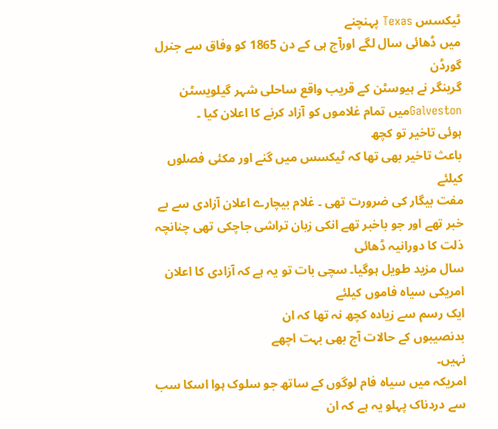ٹیکسس Texas پہنچنے
میں ڈھائی سال لگے اورآج ہی کے دن 1865 کو وفاق سے جنرل گورڈن
گرینگر نے ہیوسٹن کے قریب واقع ساحلی شہر گیلویسٹن Galvestonمیں تمام غلاموں کو آزاد کرنے کا اعلان کیا ۔
ہوئی تاخیر تو کچھ
باعث تاخیر بھی تھا کہ ٹیکسس میں گنے اور مکئی فصلوں کیلئے
مفت بیگار کی ضرورت تھی ۔ غلام بیچارے اعلان آزادی سے بے
خبر تھے اور جو باخبر تھے انکی زبان تراشی جاچکی تھی چنانچہ ذلت کا دورانیہ ڈھائی
سال مزید طویل ہوگیا۔ سچی بات تو یہ ہے کہ آزادی کا اعلان امریکی سیاہ فاموں کیلئے
ایک رسم سے زیادہ کچھ نہ تھا کہ ان
بدنصیبوں کے حالات آج بھی بہت اچھے
نہیں۔
امریکہ میں سیاہ فام لوگوں کے ساتھ جو سلوک ہوا اسکا سب سے دردناک پہلو یہ ہے کہ ان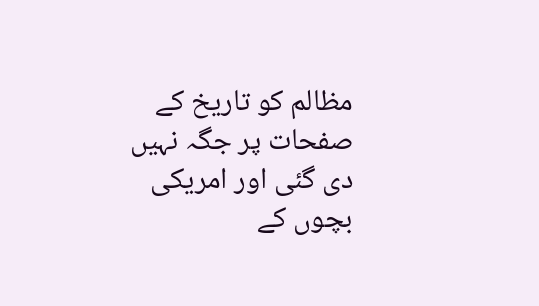مظالم کو تاریخ کے صفحات پر جگہ نہیں دی گئی اور امریکی بچوں کے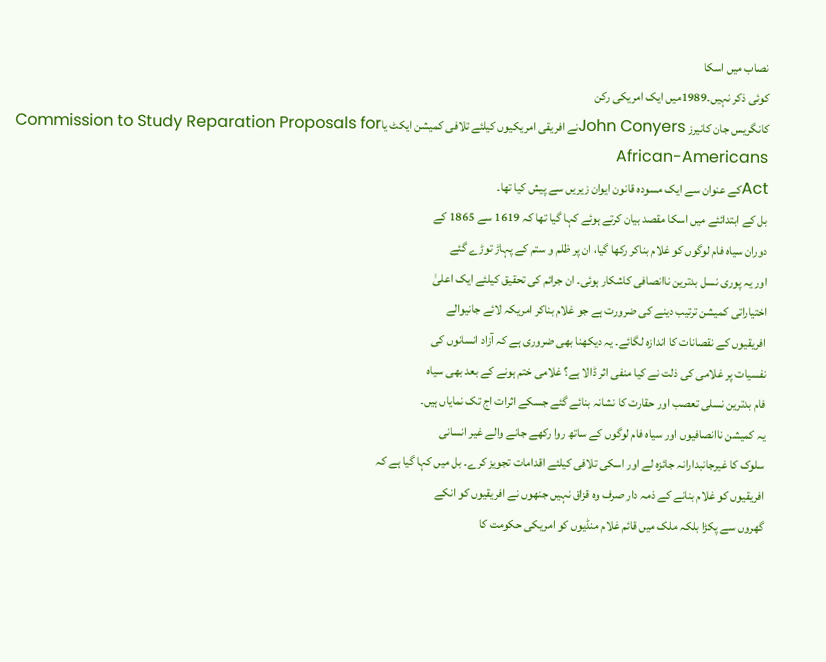نصاب میں اسکا
کوئی ذکر نہیں۔1989میں ایک امریکی رکن
کانگریس جان کانیرز John Conyersنے افریقی امریکیوں کیلئے تلافی کمیشن ایکٹ یاCommission to Study Reparation Proposals for African-Americans
Actکے عنوان سے ایک مسودہ قانون ایوان زیریں سے پیش کیا تھا۔
بل کے ابتدائئے میں اسکا مقصد بیان کرتے ہوئے کہا گیا تھا کہ 1619 سے 1865 کے
دوران سیاہ فام لوگوں کو غلام بناکر رکھا گیا، ان پر ظلم و ستم کے پہاڑ توڑے گئے
اور یہ پوری نسل بدترین ناانصافی کاشکار ہوئی۔ ان جرائم کی تحقیق کیلئے ایک اعلیٰ
اختیاراتی کمیشن ترتیب دینے کی ضرورت ہے جو غلام بناکر امریکہ لائے جانیوالے
افریقیوں کے نقصانات کا اندازہ لگائے۔ یہ دیکھنا بھی ضروری ہے کہ آزاد انسانوں کی
نفسیات پر غلامی کی ذلت نے کیا منفی اثر ڈالا ہے؟ غلامی ختم ہونے کے بعد بھی سیاہ
فام بدترین نسلی تعصب اور حقارت کا نشانہ بنائے گئے جسکے اثرات اج تک نمایاں ہیں۔
یہ کمیشن ناانصافیوں اور سیاہ فام لوگوں کے ساتھ روا رکھے جانے والے غیر انسانی
سلوک کا غیرجانبدارانہ جائزہ لے اور اسکی تلافی کیلئے اقدامات تجویز کرے۔ بل میں کہا گیا ہے کہ
افریقیوں کو غلام بنانے کے ذمہ دار صرف وہ قزاق نہیں جنھوں نے افریقیوں کو انکے
گھروں سے پکڑا بلکہ ملک میں قائم غلام منڈیوں کو امریکی حکومت کا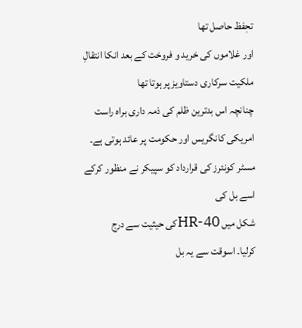تحٖفظ حاصل تھا
اور غلاموں کی خرید و فروخت کے بعد انکا انتقالِ ملکیت سرکاری دستاویز پر ہوتا تھا
چنانچہ اس بدترین ظلم کی ذمہ داری براہ راست امریکی کانگریس اور حکومت پر عائد ہوتی ہے۔
مسٹر کونئرز کی قرارداد کو سپیکر نے منظور کرکے اسے بل کی
شکل میں HR-40کی حیثیت سے درج
کرلیا۔ اسوقت سے یہ بل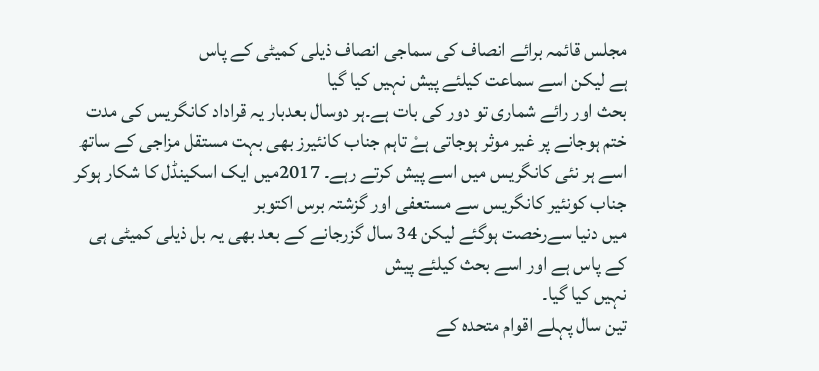مجلس قائمہ برائے انصاف کی سماجی انصاف ذیلی کمیٹی کے پاس
ہے لیکن اسے سماعت کیلئے پیش نہیں کیا گیا
بحث اور رائے شماری تو دور کی بات ہے۔ہر دوسال بعدبار یہ قراداد کانگریس کی مدت
ختم ہوجانے پر غیر موثر ہوجاتی ہےْ تاہم جناب کانئیرز بھی بہت مستقل مزاجی کے ساتھ
اسے ہر نئی کانگریس میں اسے پیش کرتے رہے۔ 2017میں ایک اسکینڈل کا شکار ہوکر جناب کونئیر کانگریس سے مستعفی اور گزشتہ برس اکتوبر
میں دنیا سےرخصت ہوگئے لیکن 34 سال گزرجانے کے بعد بھی یہ بل ذیلی کمیٹی ہی کے پاس ہے اور اسے بحث کیلئے پیش
نہیں کیا گیا۔
تین سال پہلے اقوام متحدہ کے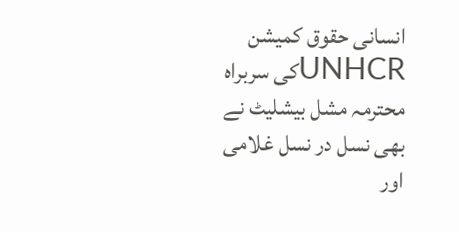انسانی حقوق کمیشن UNHCRکی سربراہ محترمہ مشل بیشلیٹ نے بھی نسل در نسل غلامی اور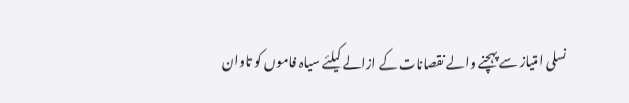نسلی امتیاز سے پہچنے والے نقصانات کے ازالے کیلئے سیاہ فاموں کو تاوان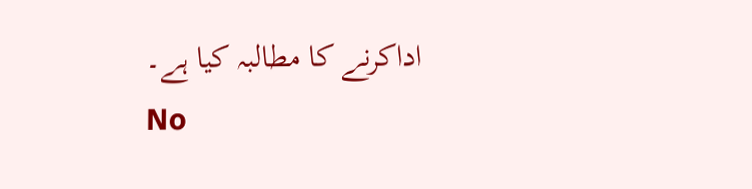اداکرنے کا مطالبہ کیا ہے۔
No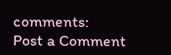comments:
Post a Comment